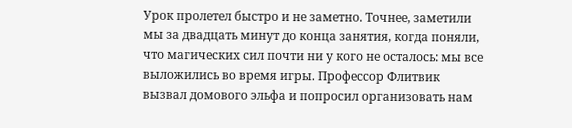Урок пролетел быстро и не заметно. Точнее, заметили мы за двадцать минут до конца занятия, когда поняли, что магических сил почти ни у кого не осталось: мы все выложились во время игры. Профессор Флитвик вызвал домового эльфа и попросил организовать нам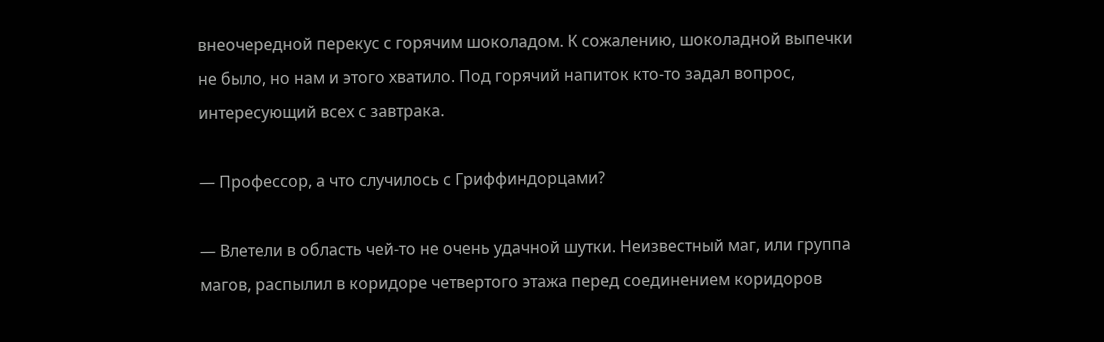внеочередной перекус с горячим шоколадом. К сожалению, шоколадной выпечки не было, но нам и этого хватило. Под горячий напиток кто-то задал вопрос, интересующий всех с завтрака.

— Профессор, а что случилось с Гриффиндорцами?

— Влетели в область чей-то не очень удачной шутки. Неизвестный маг, или группа магов, распылил в коридоре четвертого этажа перед соединением коридоров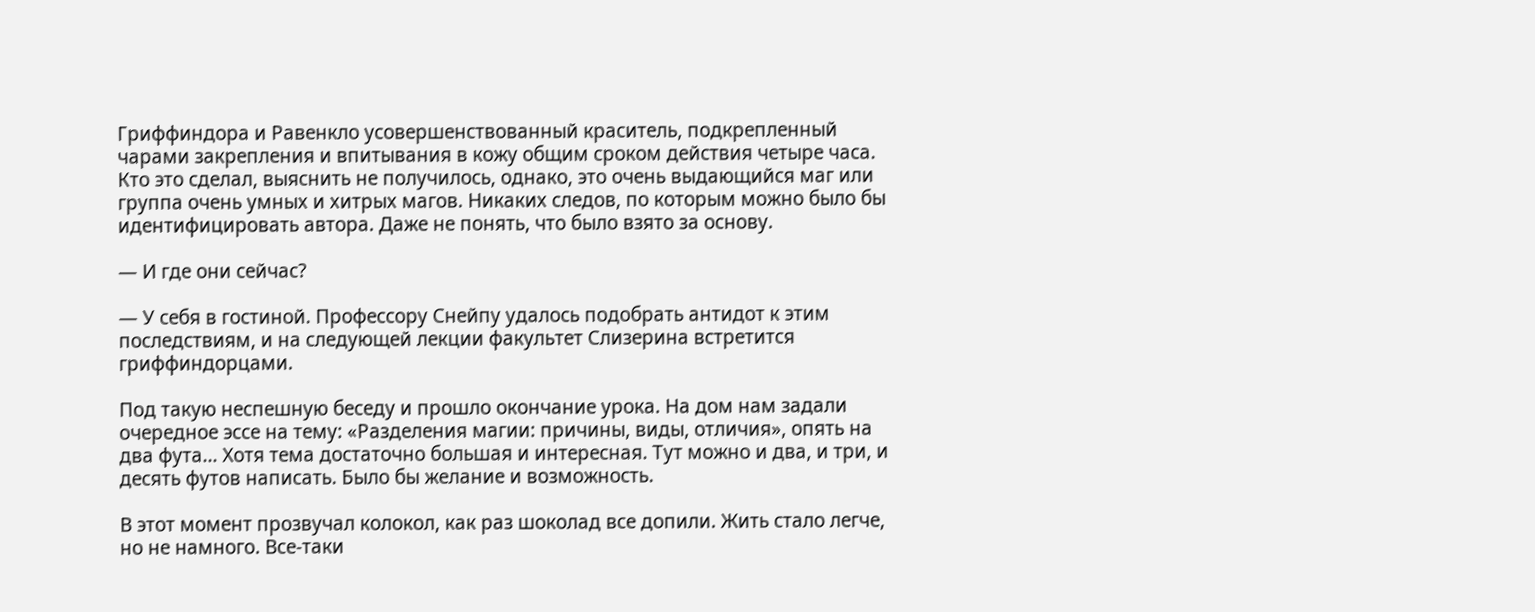Гриффиндора и Равенкло усовершенствованный краситель, подкрепленный чарами закрепления и впитывания в кожу общим сроком действия четыре часа. Кто это сделал, выяснить не получилось, однако, это очень выдающийся маг или группа очень умных и хитрых магов. Никаких следов, по которым можно было бы идентифицировать автора. Даже не понять, что было взято за основу.

— И где они сейчас?

— У себя в гостиной. Профессору Снейпу удалось подобрать антидот к этим последствиям, и на следующей лекции факультет Слизерина встретится гриффиндорцами.

Под такую неспешную беседу и прошло окончание урока. На дом нам задали очередное эссе на тему: «Разделения магии: причины, виды, отличия», опять на два фута… Хотя тема достаточно большая и интересная. Тут можно и два, и три, и десять футов написать. Было бы желание и возможность.

В этот момент прозвучал колокол, как раз шоколад все допили. Жить стало легче, но не намного. Все-таки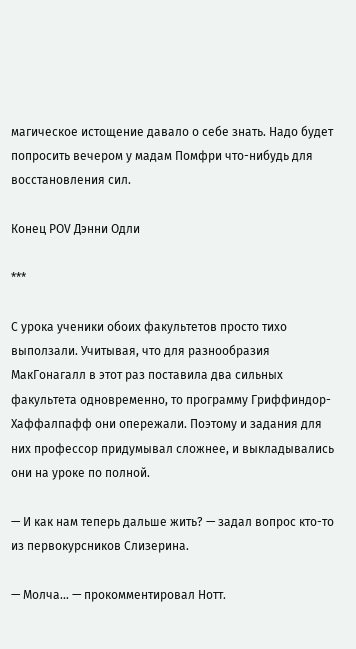магическое истощение давало о себе знать. Надо будет попросить вечером у мадам Помфри что-нибудь для восстановления сил.

Конец РОV Дэнни Одли

***

С урока ученики обоих факультетов просто тихо выползали. Учитывая, что для разнообразия МакГонагалл в этот раз поставила два сильных факультета одновременно, то программу Гриффиндор-Хаффалпафф они опережали. Поэтому и задания для них профессор придумывал сложнее, и выкладывались они на уроке по полной.

— И как нам теперь дальше жить? — задал вопрос кто-то из первокурсников Слизерина.

— Молча… — прокомментировал Нотт.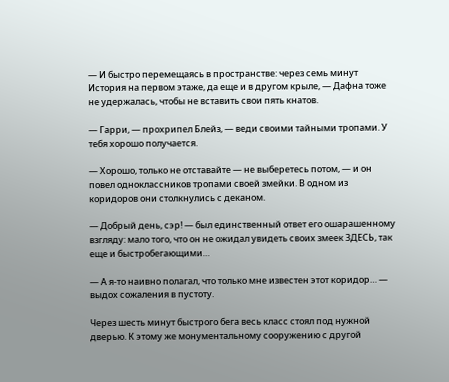— И быстро перемещаясь в пространстве: через семь минут История на первом этаже, да еще и в другом крыле, — Дафна тоже не удержалась, чтобы не вставить свои пять кнатов.

— Гарри, — прохрипел Блейз, — веди своими тайными тропами. У тебя хорошо получается.

— Хорошо, только не отставайте — не выберетесь потом, — и он повел одноклассников тропами своей змейки. В одном из коридоров они столкнулись с деканом.

— Добрый день, сэр! — был единственный ответ его ошарашенному взгляду: мало того, что он не ожидал увидеть своих змеек ЗДЕСЬ, так еще и быстробегающими…

— А я-то наивно полагал, что только мне известен этот коридор… — выдох сожаления в пустоту.

Через шесть минут быстрого бега весь класс стоял под нужной дверью. К этому же монументальному сооружению с другой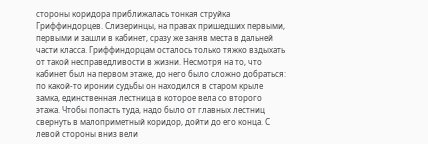стороны коридора приближалась тонкая струйка Гриффиндорцев. Слизеринцы, на правах пришедших первыми, первыми и зашли в кабинет, сразу же заняв места в дальней части класса. Гриффиндорцам осталось только тяжко вздыхать от такой несправедливости в жизни. Несмотря на то, что кабинет был на первом этаже, до него было сложно добраться: по какой-то иронии судьбы он находился в старом крыле замка, единственная лестница в которое вела со второго этажа. Чтобы попасть туда, надо было от главных лестниц свернуть в малоприметный коридор, дойти до его конца. С левой стороны вниз вели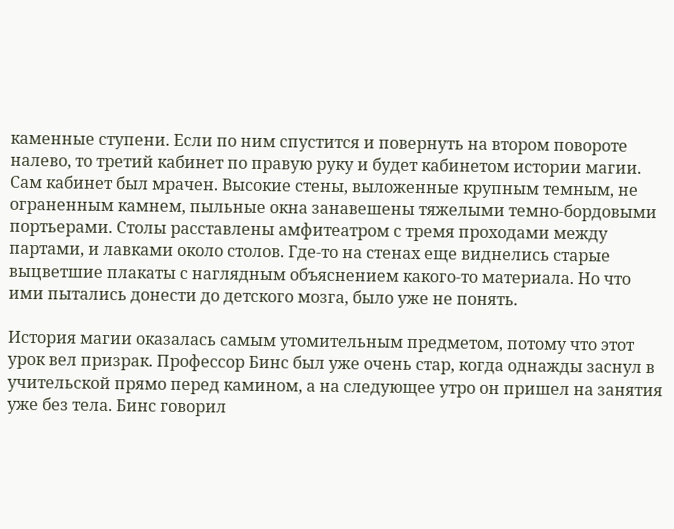каменные ступени. Если по ним спустится и повернуть на втором повороте налево, то третий кабинет по правую руку и будет кабинетом истории магии. Сам кабинет был мрачен. Высокие стены, выложенные крупным темным, не ограненным камнем, пыльные окна занавешены тяжелыми темно-бордовыми портьерами. Столы расставлены амфитеатром с тремя проходами между партами, и лавками около столов. Где-то на стенах еще виднелись старые выцветшие плакаты с наглядным объяснением какого-то материала. Но что ими пытались донести до детского мозга, было уже не понять.

История магии оказалась самым утомительным предметом, потому что этот урок вел призрак. Профессор Бинс был уже очень стар, когда однажды заснул в учительской прямо перед камином, а на следующее утро он пришел на занятия уже без тела. Бинс говорил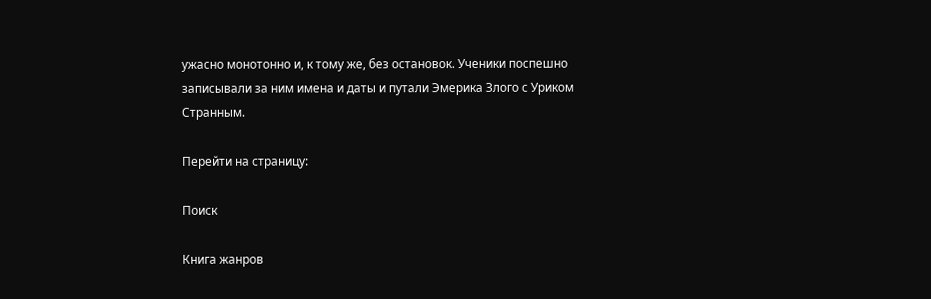ужасно монотонно и, к тому же, без остановок. Ученики поспешно записывали за ним имена и даты и путали Эмерика Злого с Уриком Странным.

Перейти на страницу:

Поиск

Книга жанров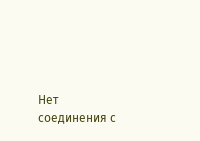Нет соединения с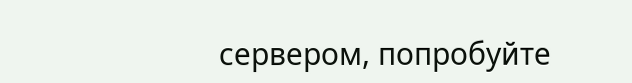сервером, попробуйте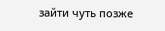зайти чуть позже